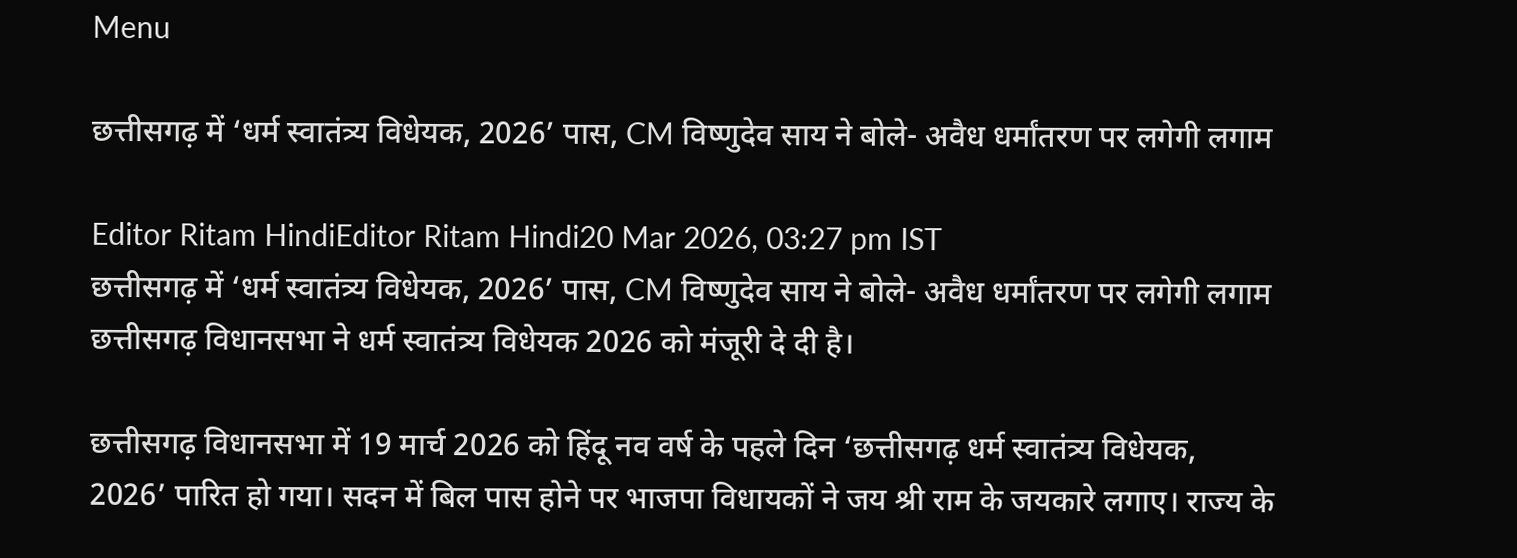Menu

छत्तीसगढ़ में ‘धर्म स्वातंत्र्य विधेयक, 2026’ पास, CM विष्णुदेव साय ने बोले- अवैध धर्मांतरण पर लगेगी लगाम

Editor Ritam HindiEditor Ritam Hindi20 Mar 2026, 03:27 pm IST
छत्तीसगढ़ में ‘धर्म स्वातंत्र्य विधेयक, 2026’ पास, CM विष्णुदेव साय ने बोले- अवैध धर्मांतरण पर लगेगी लगाम
छत्तीसगढ़ विधानसभा ने धर्म स्वातंत्र्य विधेयक 2026 को मंजूरी दे दी है।

छत्तीसगढ़ विधानसभा में 19 मार्च 2026 को हिंदू नव वर्ष के पहले दिन ‘छत्तीसगढ़ धर्म स्वातंत्र्य विधेयक, 2026’ पारित हो गया। सदन में बिल पास होने पर भाजपा विधायकों ने जय श्री राम के जयकारे लगाए। राज्य के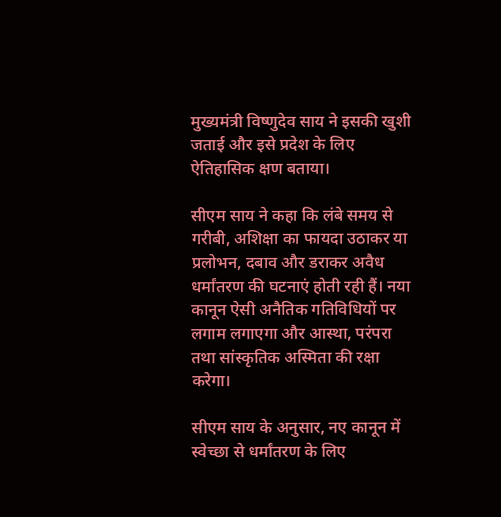मुख्यमंत्री विष्णुदेव साय ने इसकी खुशी जताई और इसे प्रदेश के लिए ऐतिहासिक क्षण बताया।

सीएम साय ने कहा कि लंबे समय से गरीबी, अशिक्षा का फायदा उठाकर या प्रलोभन, दबाव और डराकर अवैध धर्मांतरण की घटनाएं होती रही हैं। नया कानून ऐसी अनैतिक गतिविधियों पर लगाम लगाएगा और आस्था, परंपरा तथा सांस्कृतिक अस्मिता की रक्षा करेगा।

सीएम साय के अनुसार, नए कानून में स्वेच्छा से धर्मांतरण के लिए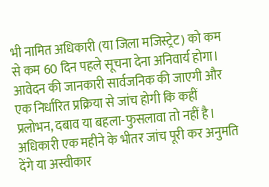भी नामित अधिकारी (या जिला मजिस्ट्रेट) को कम से कम 60 दिन पहले सूचना देना अनिवार्य होगा। आवेदन की जानकारी सार्वजनिक की जाएगी और एक निर्धारित प्रक्रिया से जांच होगी कि कहीं प्रलोभन, दबाव या बहला-फुसलावा तो नहीं है। अधिकारी एक महीने के भीतर जांच पूरी कर अनुमति देंगे या अस्वीकार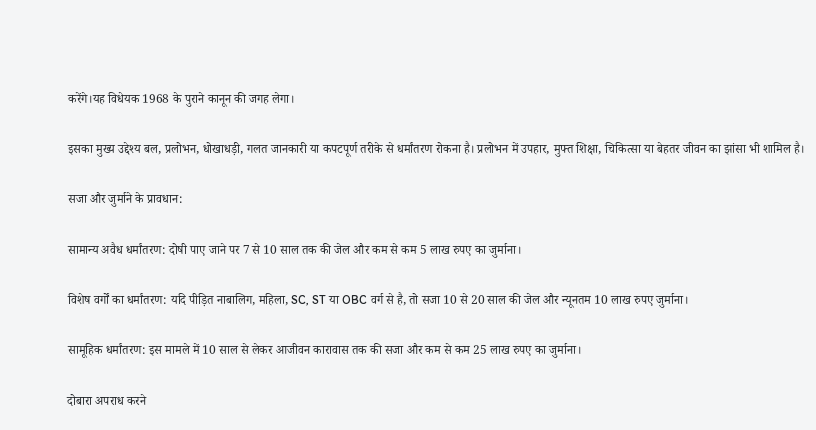करेंगे।यह विधेयक 1968 के पुराने कानून की जगह लेगा।

इसका मुख्य उद्देश्य बल, प्रलोभन, धोखाधड़ी, गलत जानकारी या कपटपूर्ण तरीके से धर्मांतरण रोकना है। प्रलोभन में उपहार, मुफ्त शिक्षा, चिकित्सा या बेहतर जीवन का झांसा भी शामिल है।

सजा और जुर्माने के प्रावधान:

सामान्य अवैध धर्मांतरण: दोषी पाए जाने पर 7 से 10 साल तक की जेल और कम से कम 5 लाख रुपए का जुर्माना।

विशेष वर्गों का धर्मांतरण: यदि पीड़ित नाबालिग, महिला, SC, ST या OBC वर्ग से है, तो सजा 10 से 20 साल की जेल और न्यूनतम 10 लाख रुपए जुर्माना।

सामूहिक धर्मांतरण: इस मामले में 10 साल से लेकर आजीवन कारावास तक की सजा और कम से कम 25 लाख रुपए का जुर्माना।

दोबारा अपराध करने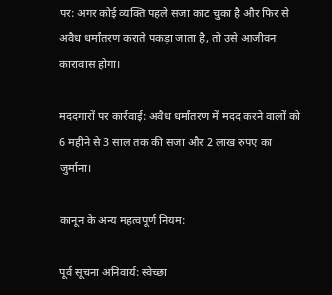पर: अगर कोई व्यक्ति पहले सजा काट चुका है और फिर से अवैध धर्मांतरण कराते पकड़ा जाता है, तो उसे आजीवन कारावास होगा।

मददगारों पर कार्रवाई: अवैध धर्मांतरण में मदद करने वालों को 6 महीने से 3 साल तक की सजा और 2 लाख रुपए का जुर्माना।

कानून के अन्य महत्वपूर्ण नियम:

पूर्व सूचना अनिवार्य: स्वेच्छा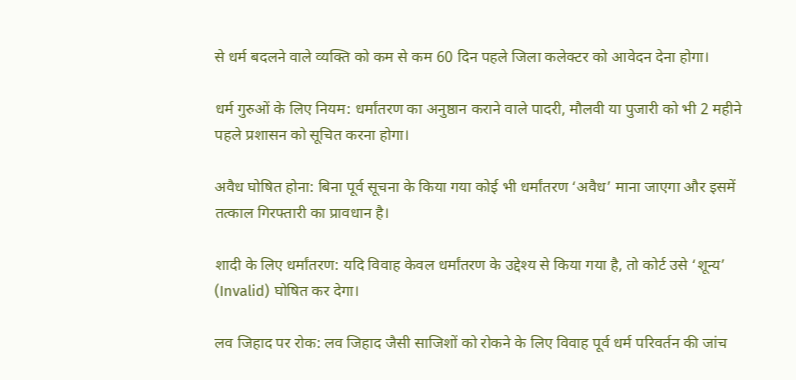से धर्म बदलने वाले व्यक्ति को कम से कम 60 दिन पहले जिला कलेक्टर को आवेदन देना होगा।

धर्म गुरुओं के लिए नियम: धर्मांतरण का अनुष्ठान कराने वाले पादरी, मौलवी या पुजारी को भी 2 महीने पहले प्रशासन को सूचित करना होगा।

अवैध घोषित होना: बिना पूर्व सूचना के किया गया कोई भी धर्मांतरण ‘अवैध’ माना जाएगा और इसमें तत्काल गिरफ्तारी का प्रावधान है।

शादी के लिए धर्मांतरण: यदि विवाह केवल धर्मांतरण के उद्देश्य से किया गया है, तो कोर्ट उसे ‘शून्य’ (Invalid) घोषित कर देगा।

लव जिहाद पर रोक: लव जिहाद जैसी साजिशों को रोकने के लिए विवाह पूर्व धर्म परिवर्तन की जांच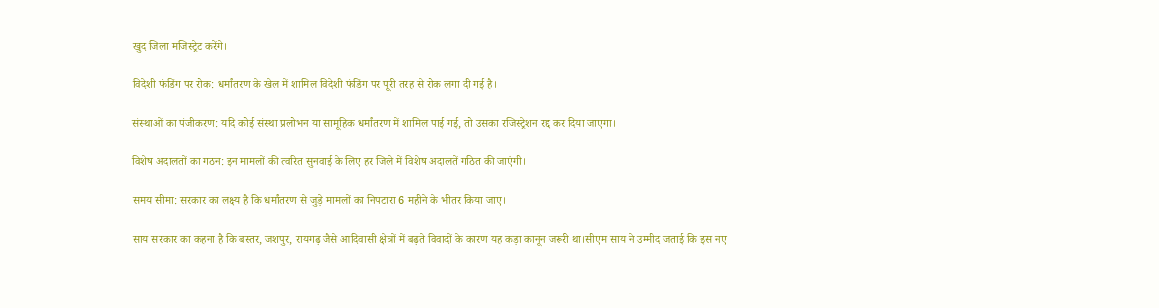खुद जिला मजिस्ट्रेट करेंगे।

विदेशी फंडिंग पर रोक: धर्मांतरण के खेल में शामिल विदेशी फंडिंग पर पूरी तरह से रोक लगा दी गई है।

संस्थाओं का पंजीकरण: यदि कोई संस्था प्रलोभन या सामूहिक धर्मांतरण में शामिल पाई गई, तो उसका रजिस्ट्रेशन रद्द कर दिया जाएगा।

विशेष अदालतों का गठन: इन मामलों की त्वरित सुनवाई के लिए हर जिले में विशेष अदालतें गठित की जाएंगी।

समय सीमा: सरकार का लक्ष्य है कि धर्मांतरण से जुड़े मामलों का निपटारा 6 महीने के भीतर किया जाए।

साय सरकार का कहना है कि बस्तर, जशपुर, रायगढ़ जैसे आदिवासी क्षेत्रों में बढ़ते विवादों के कारण यह कड़ा कानून जरूरी था।सीएम साय ने उम्मीद जताई कि इस नए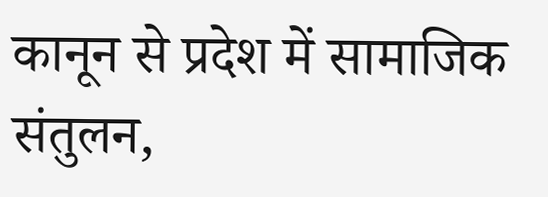कानून से प्रदेश में सामाजिक संतुलन,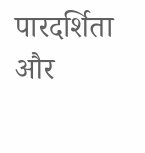पारदर्शिता और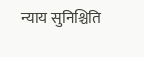न्याय सुनिश्चिति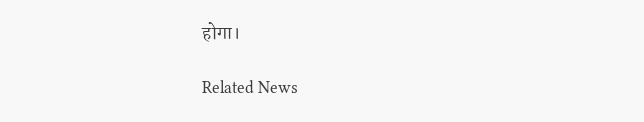होगा।

Related News